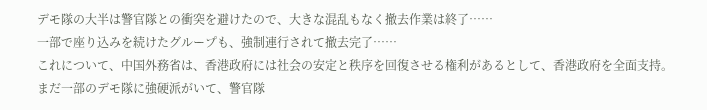デモ隊の大半は警官隊との衝突を避けたので、大きな混乱もなく撤去作業は終了……
一部で座り込みを続けたグループも、強制連行されて撤去完了……
これについて、中国外務省は、香港政府には社会の安定と秩序を回復させる権利があるとして、香港政府を全面支持。
まだ一部のデモ隊に強硬派がいて、警官隊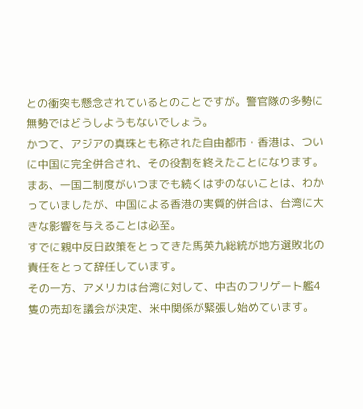との衝突も懸念されているとのことですが。警官隊の多勢に無勢ではどうしようもないでしょう。
かつて、アジアの真珠とも称された自由都市・香港は、ついに中国に完全併合され、その役割を終えたことになります。
まあ、一国二制度がいつまでも続くはずのないことは、わかっていましたが、中国による香港の実質的併合は、台湾に大きな影響を与えることは必至。
すでに親中反日政策をとってきた馬英九総統が地方選敗北の責任をとって辞任しています。
その一方、アメリカは台湾に対して、中古のフリゲート艦4隻の売却を議会が決定、米中関係が緊張し始めています。